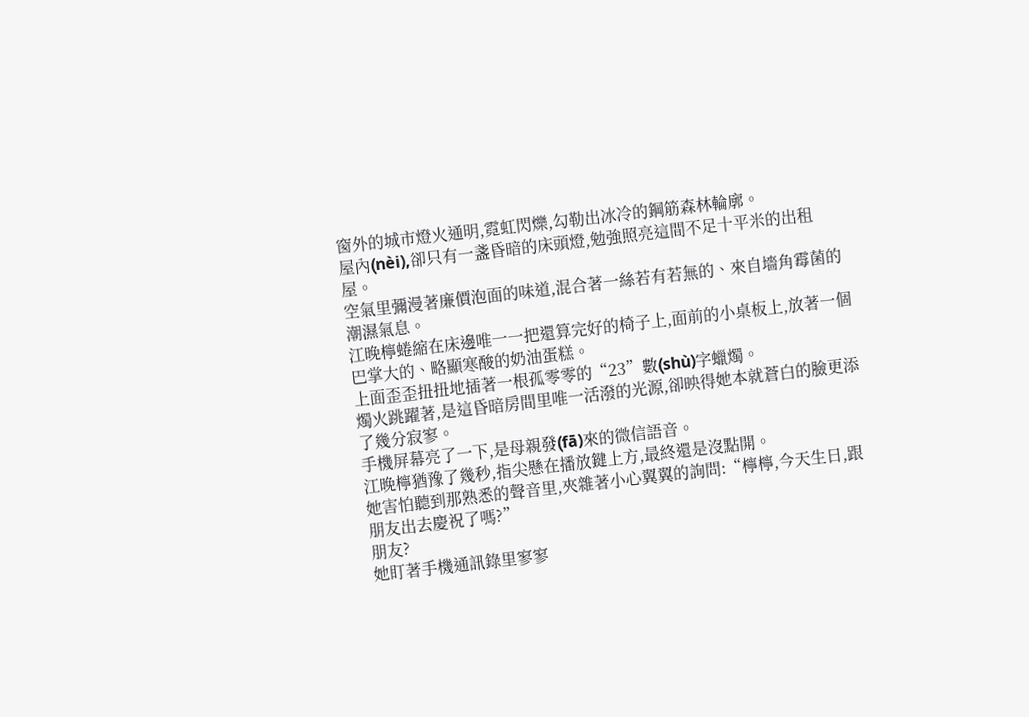窗外的城市燈火通明,霓虹閃爍,勾勒出冰冷的鋼筋森林輪廓。
屋內(nèi),卻只有一盞昏暗的床頭燈,勉強照亮這間不足十平米的出租屋。
空氣里彌漫著廉價泡面的味道,混合著一絲若有若無的、來自墻角霉菌的潮濕氣息。
江晚檸蜷縮在床邊唯一一把還算完好的椅子上,面前的小桌板上,放著一個巴掌大的、略顯寒酸的奶油蛋糕。
上面歪歪扭扭地插著一根孤零零的“23”數(shù)字蠟燭。
燭火跳躍著,是這昏暗房間里唯一活潑的光源,卻映得她本就蒼白的臉更添了幾分寂寥。
手機屏幕亮了一下,是母親發(fā)來的微信語音。
江晚檸猶豫了幾秒,指尖懸在播放鍵上方,最終還是沒點開。
她害怕聽到那熟悉的聲音里,夾雜著小心翼翼的詢問:“檸檸,今天生日,跟朋友出去慶祝了嗎?”
朋友?
她盯著手機通訊錄里寥寥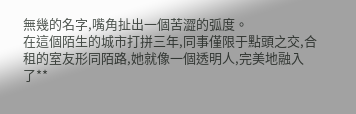無幾的名字,嘴角扯出一個苦澀的弧度。
在這個陌生的城市打拼三年,同事僅限于點頭之交,合租的室友形同陌路,她就像一個透明人,完美地融入了**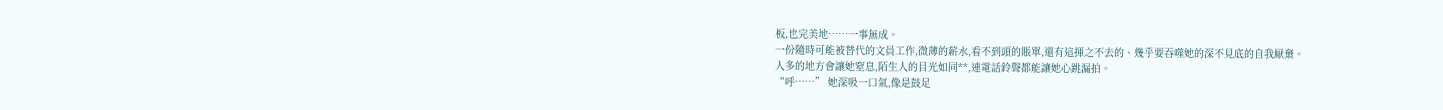板,也完美地……一事無成。
一份隨時可能被替代的文員工作,微薄的薪水,看不到頭的賬單,還有這揮之不去的、幾乎要吞噬她的深不見底的自我厭棄。
人多的地方會讓她窒息,陌生人的目光如同**,連電話鈴聲都能讓她心跳漏拍。
“呼……” 她深吸一口氣,像是鼓足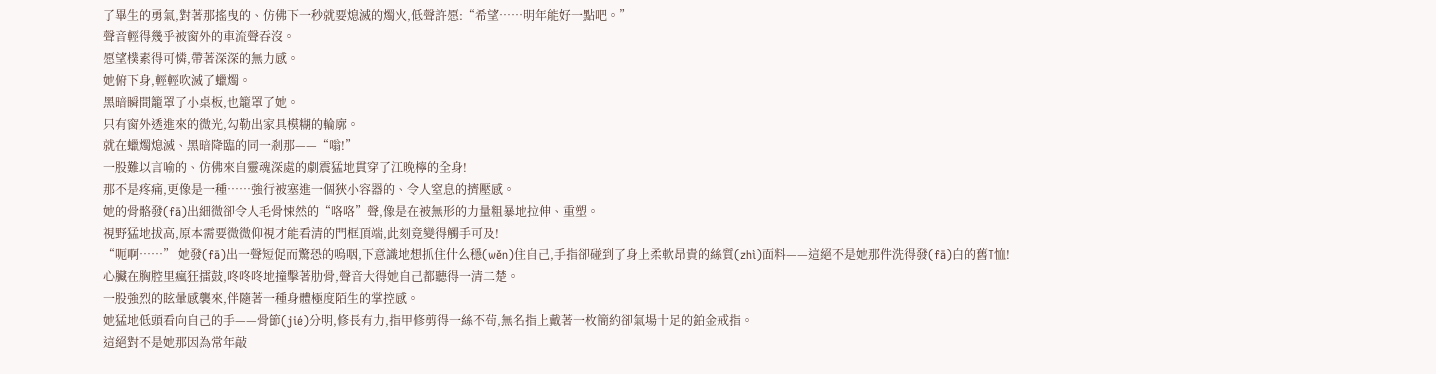了畢生的勇氣,對著那搖曳的、仿佛下一秒就要熄滅的燭火,低聲許愿:“希望……明年能好一點吧。”
聲音輕得幾乎被窗外的車流聲吞沒。
愿望樸素得可憐,帶著深深的無力感。
她俯下身,輕輕吹滅了蠟燭。
黑暗瞬間籠罩了小桌板,也籠罩了她。
只有窗外透進來的微光,勾勒出家具模糊的輪廓。
就在蠟燭熄滅、黑暗降臨的同一剎那——“嗡!”
一股難以言喻的、仿佛來自靈魂深處的劇震猛地貫穿了江晚檸的全身!
那不是疼痛,更像是一種……強行被塞進一個狹小容器的、令人窒息的擠壓感。
她的骨骼發(fā)出細微卻令人毛骨悚然的“咯咯”聲,像是在被無形的力量粗暴地拉伸、重塑。
視野猛地拔高,原本需要微微仰視才能看清的門框頂端,此刻竟變得觸手可及!
“呃啊……” 她發(fā)出一聲短促而驚恐的嗚咽,下意識地想抓住什么穩(wěn)住自己,手指卻碰到了身上柔軟昂貴的絲質(zhì)面料——這絕不是她那件洗得發(fā)白的舊T恤!
心臟在胸腔里瘋狂擂鼓,咚咚咚地撞擊著肋骨,聲音大得她自己都聽得一清二楚。
一股強烈的眩暈感襲來,伴隨著一種身體極度陌生的掌控感。
她猛地低頭看向自己的手——骨節(jié)分明,修長有力,指甲修剪得一絲不茍,無名指上戴著一枚簡約卻氣場十足的鉑金戒指。
這絕對不是她那因為常年敲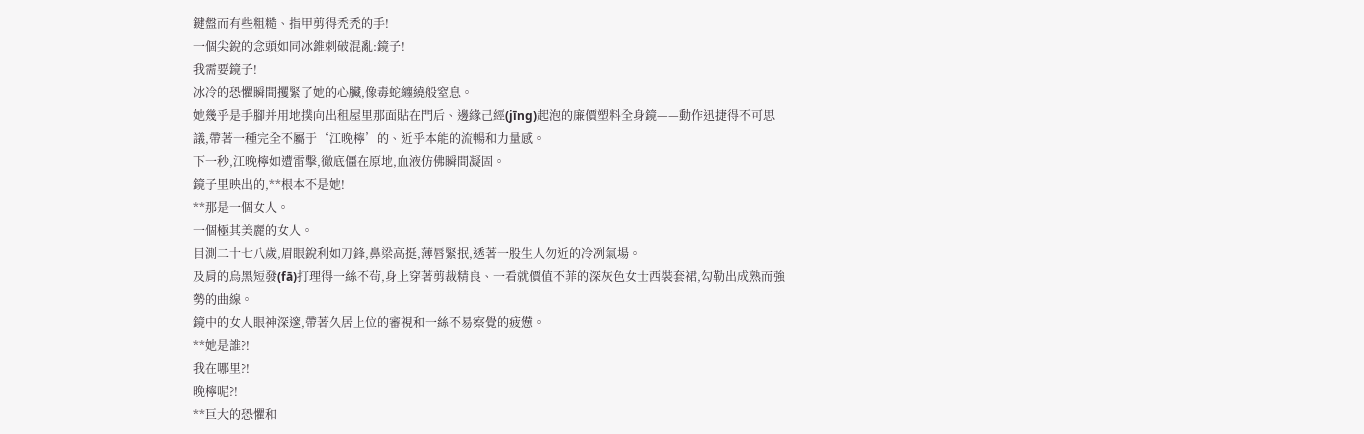鍵盤而有些粗糙、指甲剪得禿禿的手!
一個尖銳的念頭如同冰錐刺破混亂:鏡子!
我需要鏡子!
冰冷的恐懼瞬間攫緊了她的心臟,像毒蛇纏繞般窒息。
她幾乎是手腳并用地撲向出租屋里那面貼在門后、邊緣己經(jīng)起泡的廉價塑料全身鏡——動作迅捷得不可思議,帶著一種完全不屬于‘江晚檸’的、近乎本能的流暢和力量感。
下一秒,江晚檸如遭雷擊,徹底僵在原地,血液仿佛瞬間凝固。
鏡子里映出的,**根本不是她!
**那是一個女人。
一個極其美麗的女人。
目測二十七八歲,眉眼銳利如刀鋒,鼻梁高挺,薄唇緊抿,透著一股生人勿近的冷冽氣場。
及肩的烏黑短發(fā)打理得一絲不茍,身上穿著剪裁精良、一看就價值不菲的深灰色女士西裝套裙,勾勒出成熟而強勢的曲線。
鏡中的女人眼神深邃,帶著久居上位的審視和一絲不易察覺的疲憊。
**她是誰?!
我在哪里?!
晚檸呢?!
**巨大的恐懼和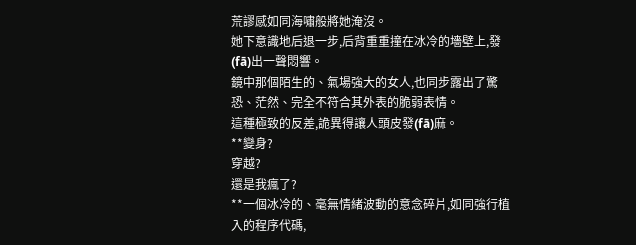荒謬感如同海嘯般將她淹沒。
她下意識地后退一步,后背重重撞在冰冷的墻壁上,發(fā)出一聲悶響。
鏡中那個陌生的、氣場強大的女人,也同步露出了驚恐、茫然、完全不符合其外表的脆弱表情。
這種極致的反差,詭異得讓人頭皮發(fā)麻。
**變身?
穿越?
還是我瘋了?
**一個冰冷的、毫無情緒波動的意念碎片,如同強行植入的程序代碼,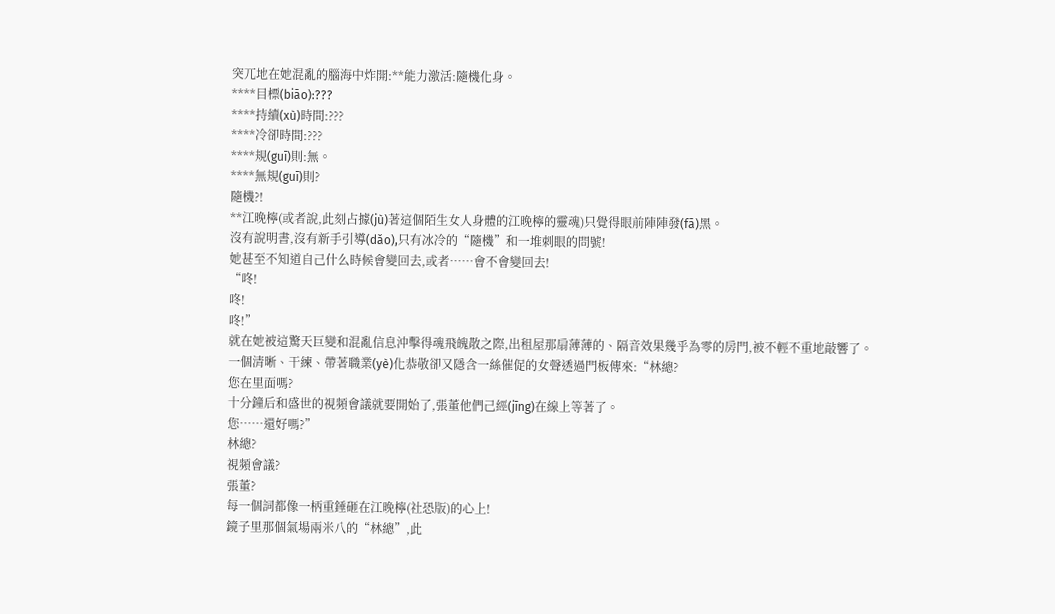突兀地在她混亂的腦海中炸開:**能力激活:隨機化身。
****目標(biāo):???
****持續(xù)時間:???
****冷卻時間:???
****規(guī)則:無。
****無規(guī)則?
隨機?!
**江晚檸(或者說,此刻占據(jù)著這個陌生女人身體的江晚檸的靈魂)只覺得眼前陣陣發(fā)黑。
沒有說明書,沒有新手引導(dǎo),只有冰冷的“隨機”和一堆刺眼的問號!
她甚至不知道自己什么時候會變回去,或者……會不會變回去!
“咚!
咚!
咚!”
就在她被這驚天巨變和混亂信息沖擊得魂飛魄散之際,出租屋那扇薄薄的、隔音效果幾乎為零的房門,被不輕不重地敲響了。
一個清晰、干練、帶著職業(yè)化恭敬卻又隱含一絲催促的女聲透過門板傳來:“林總?
您在里面嗎?
十分鐘后和盛世的視頻會議就要開始了,張董他們己經(jīng)在線上等著了。
您……還好嗎?”
林總?
視頻會議?
張董?
每一個詞都像一柄重錘砸在江晚檸(社恐版)的心上!
鏡子里那個氣場兩米八的“林總”,此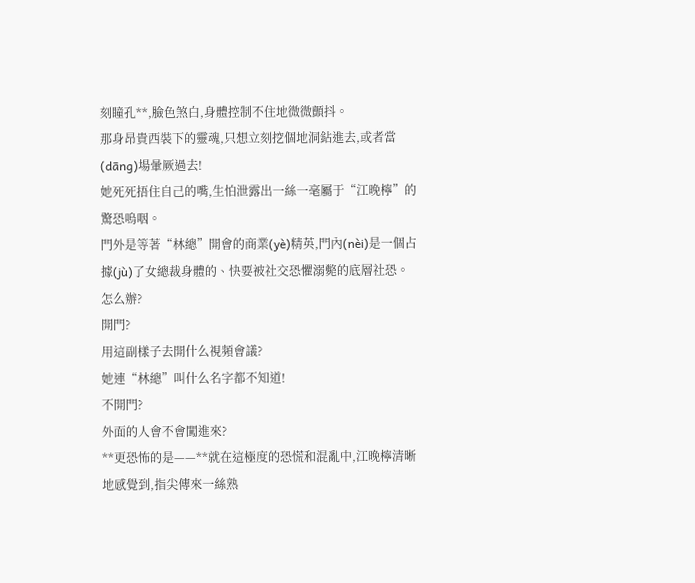刻瞳孔**,臉色煞白,身體控制不住地微微顫抖。
那身昂貴西裝下的靈魂,只想立刻挖個地洞鉆進去,或者當(dāng)場暈厥過去!
她死死捂住自己的嘴,生怕泄露出一絲一毫屬于“江晚檸”的驚恐嗚咽。
門外是等著“林總”開會的商業(yè)精英,門內(nèi)是一個占據(jù)了女總裁身體的、快要被社交恐懼溺斃的底層社恐。
怎么辦?
開門?
用這副樣子去開什么視頻會議?
她連“林總”叫什么名字都不知道!
不開門?
外面的人會不會闖進來?
**更恐怖的是——**就在這極度的恐慌和混亂中,江晚檸清晰地感覺到,指尖傳來一絲熟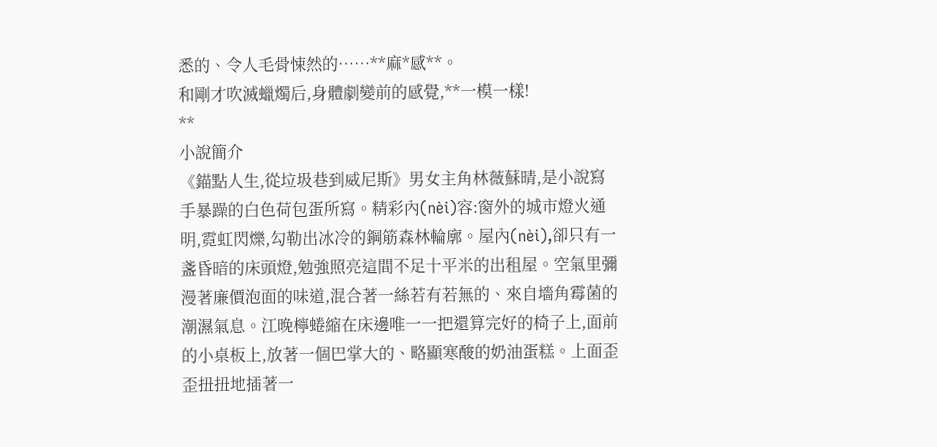悉的、令人毛骨悚然的……**麻*感**。
和剛才吹滅蠟燭后,身體劇變前的感覺,**一模一樣!
**
小說簡介
《錨點人生,從垃圾巷到威尼斯》男女主角林薇蘇晴,是小說寫手暴躁的白色荷包蛋所寫。精彩內(nèi)容:窗外的城市燈火通明,霓虹閃爍,勾勒出冰冷的鋼筋森林輪廓。屋內(nèi),卻只有一盞昏暗的床頭燈,勉強照亮這間不足十平米的出租屋。空氣里彌漫著廉價泡面的味道,混合著一絲若有若無的、來自墻角霉菌的潮濕氣息。江晚檸蜷縮在床邊唯一一把還算完好的椅子上,面前的小桌板上,放著一個巴掌大的、略顯寒酸的奶油蛋糕。上面歪歪扭扭地插著一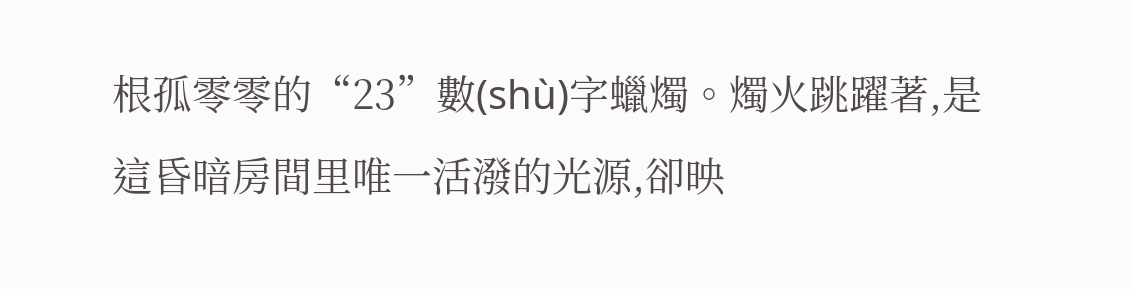根孤零零的“23”數(shù)字蠟燭。燭火跳躍著,是這昏暗房間里唯一活潑的光源,卻映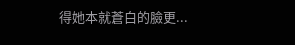得她本就蒼白的臉更...